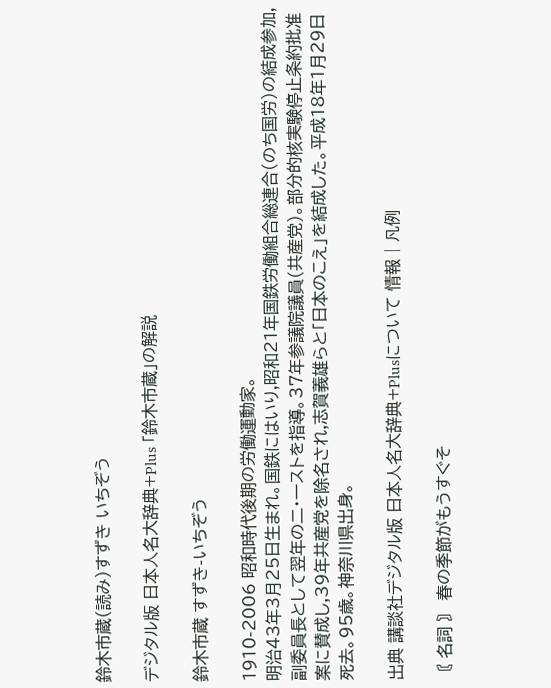鈴木市蔵(読み)すずき いちぞう

デジタル版 日本人名大辞典+Plus 「鈴木市蔵」の解説

鈴木市蔵 すずき-いちぞう

1910-2006 昭和時代後期の労働運動家。
明治43年3月25日生まれ。国鉄にはいり,昭和21年国鉄労働組合総連合(のち国労)の結成参加,副委員長として翌年の二・一ストを指導。37年参議院議員(共産党)。部分的核実験停止条約批准案に賛成し,39年共産党を除名され,志賀義雄らと「日本のこえ」を結成した。平成18年1月29日死去。95歳。神奈川県出身。

出典 講談社デジタル版 日本人名大辞典+Plusについて 情報 | 凡例

〘 名詞 〙 春の季節がもうすぐそ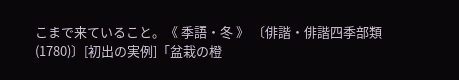こまで来ていること。《 季語・冬 》 〔俳諧・俳諧四季部類(1780)〕[初出の実例]「盆栽の橙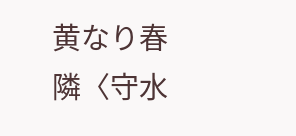黄なり春隣〈守水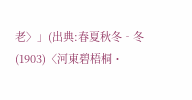老〉」(出典:春夏秋冬‐冬(1903)〈河東碧梧桐・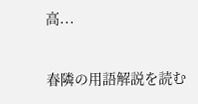高...

春隣の用語解説を読む